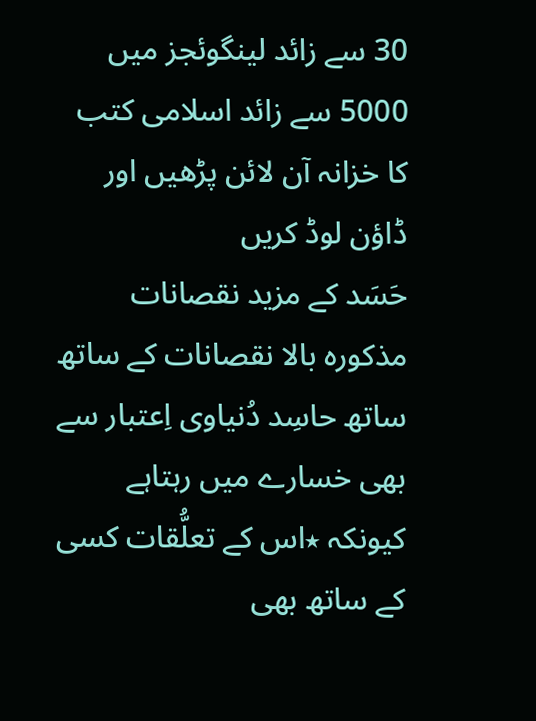30 سے زائد لینگوئجز میں 5000 سے زائد اسلامی کتب کا خزانہ آن لائن پڑھیں اور ڈاؤن لوڈ کریں
حَسَد کے مزید نقصانات
مذکورہ بالا نقصانات کے ساتھ ساتھ حاسِد دُنیاوی اِعتبار سے بھی خسارے میں رہتاہے کیونکہ ٭اس کے تعلُّقات کسی کے ساتھ بھی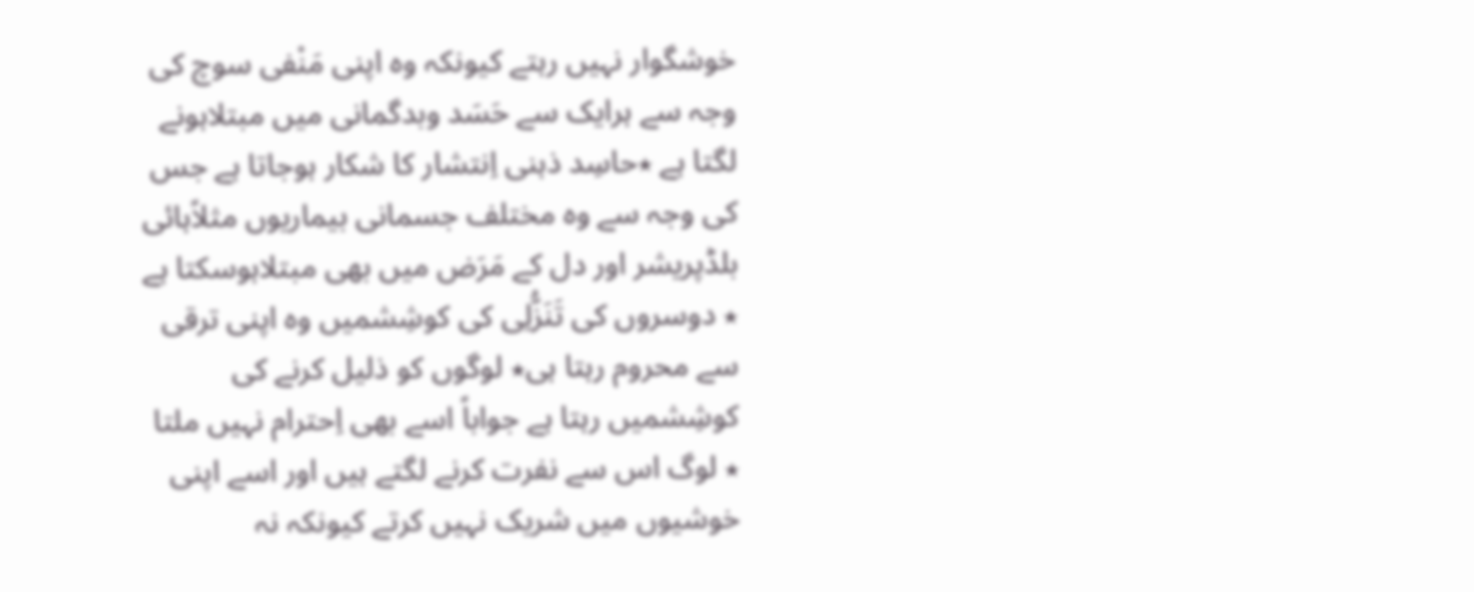خوشگوار نہیں رہتے کیونکہ وہ اپنی مَنْفی سوچ کی وجہ سے ہرایک سے حَسَد وبدگمانی میں مبتلاہونے لگتا ہے ٭حاسِد ذہنی اِنتشار کا شکار ہوجاتا ہے جس کی وجہ سے وہ مختلف جسمانی بیماریوں مثلاًہائی بلڈپریشر اور دل کے مَرَض میں بھی مبتلاہوسکتا ہے ٭ دوسروں کی تَنَزُّلِی کی کوشِشمیں وہ اپنی ترقی سے محروم رہتا ہی٭ لوگوں کو ذلیل کرنے کی کوشِشمیں رہتا ہے جواباً اسے بھی اِحترام نہیں ملتا ٭ لوگ اس سے نفرت کرنے لگتے ہیں اور اسے اپنی خوشیوں میں شریک نہیں کرتے کیونکہ نہ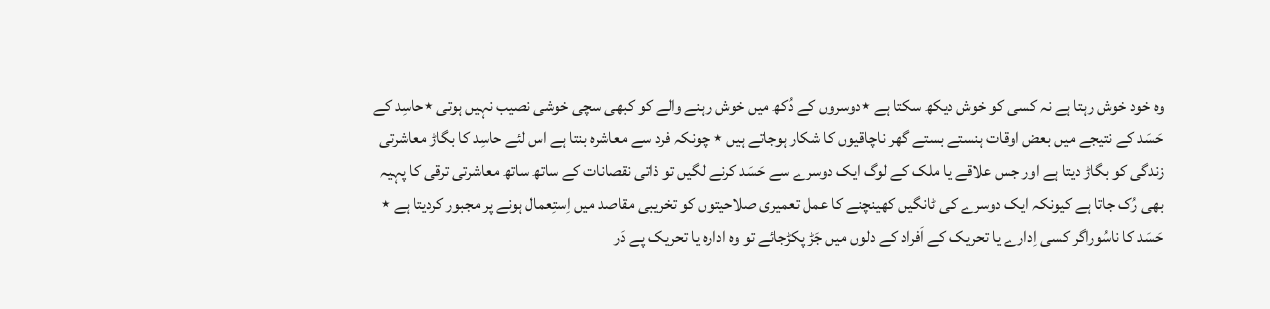وہ خود خوش رہتا ہے نہ کسی کو خوش دیکھ سکتا ہے ٭دوسروں کے دُکھ میں خوش رہنے والے کو کبھی سچی خوشی نصیب نہیں ہوتی ٭حاسِد کے حَسَد کے نتیجے میں بعض اوقات ہنستے بستے گھر ناچاقیوں کا شکار ہوجاتے ہیں ٭ چونکہ فرد سے معاشرہ بنتا ہے اس لئے حاسِد کا بگاڑ معاشرتی زندگی کو بگاڑ دیتا ہے اور جس علاقے یا ملک کے لوگ ایک دوسرے سے حَسَد کرنے لگیں تو ذاتی نقصانات کے ساتھ ساتھ معاشرتی ترقی کا پہیہ بھی رُک جاتا ہے کیونکہ ایک دوسرے کی ٹانگیں کھینچنے کا عمل تعمیری صلاحیتوں کو تخریبی مقاصد میں اِستِعمال ہونے پر مجبور کردیتا ہے ٭ حَسَد کا ناسُوراگر کسی اِدارے یا تحریک کے اَفراد کے دلوں میں جَڑ پکڑجائے تو وہ ادارہ یا تحریک پے دَر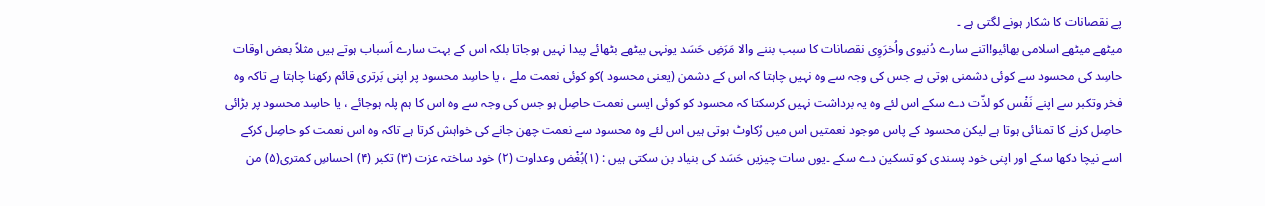پے نقصانات کا شکار ہونے لگتی ہے ۔
میٹھے میٹھے اسلامی بھائیو!اتنے سارے دُنیوی واُخرَوِی نقصانات کا سبب بننے والا مَرَضِ حَسَد یونہی بیٹھے بٹھائے پیدا نہیں ہوجاتا بلکہ اس کے بہت سارے اَسباب ہوتے ہیں مثلاً بعض اوقات حاسِد کی محسود سے کوئی دشمنی ہوتی ہے جس کی وجہ سے وہ نہیں چاہتا کہ اس کے دشمن (یعنی محسود )کو کوئی نعمت ملے ، یا حاسِد محسود پر اپنی بَرتری قائم رکھنا چاہتا ہے تاکہ وہ فخر وتکبر سے اپنے نَفْس کو لذّت دے سکے اس لئے وہ یہ برداشت نہیں کرسکتا کہ محسود کو کوئی ایسی نعمت حاصِل ہو جس کی وجہ سے وہ اس کا ہم پلہ ہوجائے ، یا حاسِد محسود پر بڑائی حاصِل کرنے کا تمنائی ہوتا ہے لیکن محسود کے پاس موجود نعمتیں اس میں رُکاوٹ ہوتی ہیں اس لئے وہ محسود سے نعمت چھن جانے کی خواہش کرتا ہے تاکہ وہ اس نعمت کو حاصِل کرکے اسے نیچا دکھا سکے اور اپنی خود پسندی کو تسکین دے سکے ۔یوں سات چیزیں حَسَد کی بنیاد بن سکتی ہیں : (۱)بُغْض وعداوت (۲) خود ساختہ عزت (۳) تکبر (۴) احساسِ کمتری(۵) من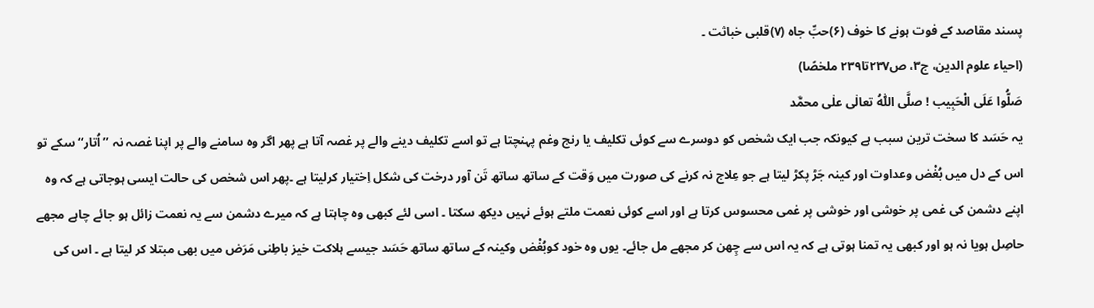پسند مقاصد کے فوت ہونے کا خوف (۶)حبِّ جاہ (۷)قلبی خباثت ۔
(احیاء علوم الدین، ج۳، ص۲۳۷تا۲۳۹ ملخصًا)
صَلُّوا عَلَی الْحَبِیب ! صلَّی اللّٰہُ تعالٰی علٰی محمَّد
یہ حَسَد کا سخت ترین سبب ہے کیونکہ جب ایک شخص کو دوسرے سے کوئی تکلیف یا رنج وغم پہنچتا ہے تو اسے تکلیف دینے والے پر غصہ آتا ہے پھر اگر وہ سامنے والے پر اپنا غصہ نہ ’’اُتار‘‘ سکے تو اس کے دل میں بُغْض وعداوت اور کینہ جَڑ پکڑ لیتا ہے جو عِلاج نہ کرنے کی صورت میں وَقت کے ساتھ ساتھ تَن آور درخت کی شکل اِختیار کرلیتا ہے ۔پھر اس شخص کی حالت ایسی ہوجاتی ہے کہ وہ اپنے دشمن کی غمی پر خوشی اور خوشی پر غمی محسوس کرتا ہے اور اسے کوئی نعمت ملتے ہوئے نہیں دیکھ سکتا ۔ اسی لئے کبھی وہ چاہتا ہے کہ میرے دشمن سے یہ نعمت زائل ہو جائے چاہے مجھے حاصِل ہویا نہ ہو اور کبھی یہ تمنا ہوتی ہے کہ یہ اس سے چِھن کر مجھے مل جائے۔ یوں وہ خود کوبُغْض وکینہ کے ساتھ ساتھ حَسَد جیسے ہلاکت خیز باطِنی مَرَض میں بھی مبتلا کر لیتا ہے ۔ اس کی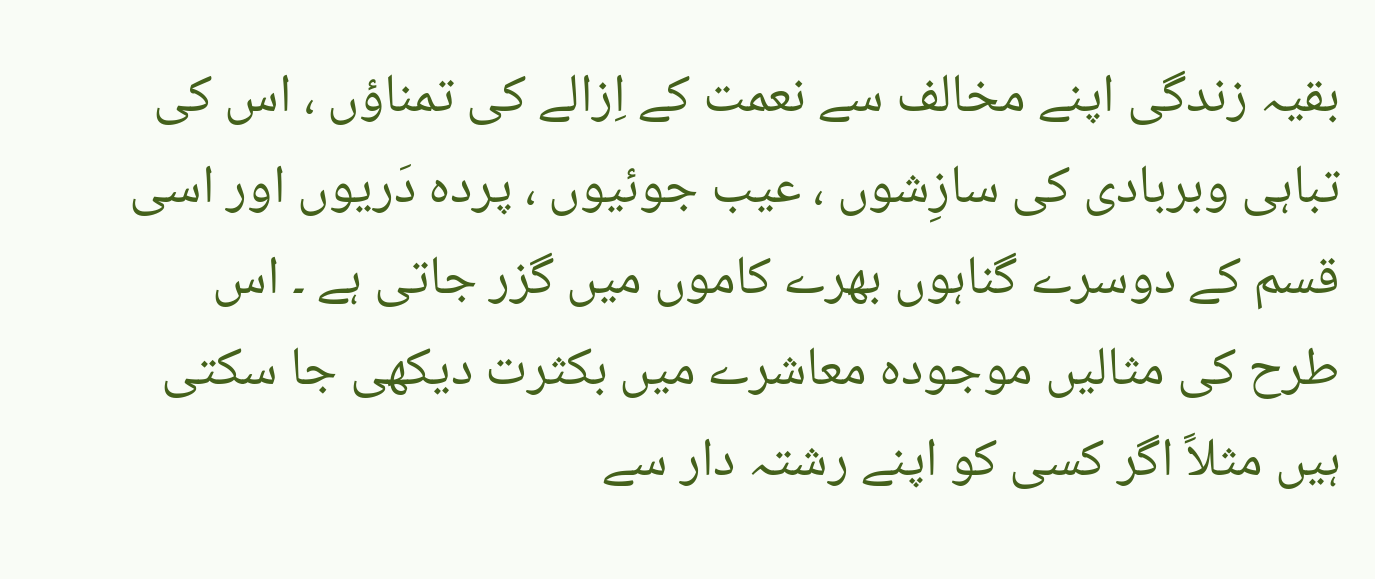بقیہ زندگی اپنے مخالف سے نعمت کے اِزالے کی تمناؤں ، اس کی تباہی وبربادی کی سازِشوں ، عیب جوئیوں ، پردہ دَریوں اور اسی قسم کے دوسرے گناہوں بھرے کاموں میں گزر جاتی ہے ۔ اس طرح کی مثالیں موجودہ معاشرے میں بکثرت دیکھی جا سکتی ہیں مثلاً اگر کسی کو اپنے رشتہ دار سے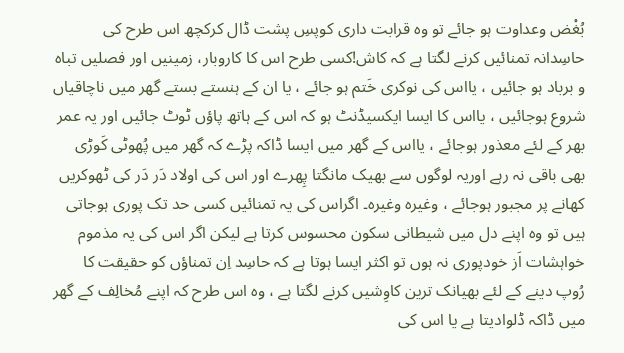بُغْض وعداوت ہو جائے تو وہ قرابت داری کوپسِ پشت ڈال کرکچھ اس طرح کی حاسِدانہ تمنائیں کرنے لگتا ہے کہ کاش!کسی طرح اس کا کاروبار، زمینیں اور فصلیں تباہ و برباد ہو جائیں ، یااس کی نوکری خَتم ہو جائے ، یا ان کے ہنستے بستے گھر میں ناچاقیاں شروع ہوجائیں ، یااس کا ایسا ایکسیڈنٹ ہو کہ اس کے ہاتھ پاؤں ٹوٹ جائیں اور یہ عمر بھر کے لئے معذور ہوجائے ، یااس کے گھر میں ایسا ڈاکہ پڑے کہ گھر میں پُھوٹی کَوڑی بھی باقی نہ رہے اوریہ لوگوں سے بھیک مانگتا پِھرے اور اس کی اولاد دَر دَر کی ٹھوکریں کھانے پر مجبور ہوجائے ، وغیرہ وغیرہ۔ اگراس کی یہ تمنائیں کسی حد تک پوری ہوجاتی ہیں تو وہ اپنے دل میں شیطانی سکون محسوس کرتا ہے لیکن اگر اس کی یہ مذموم خواہشات اَز خودپوری نہ ہوں تو اکثر ایسا ہوتا ہے کہ حاسِد اِن تمناؤں کو حقیقت کا رُوپ دینے کے لئے بھیانک ترین کاوِشیں کرنے لگتا ہے ، وہ اس طرح کہ اپنے مُخالِف کے گھر میں ڈاکہ ڈلوادیتا ہے یا اس کی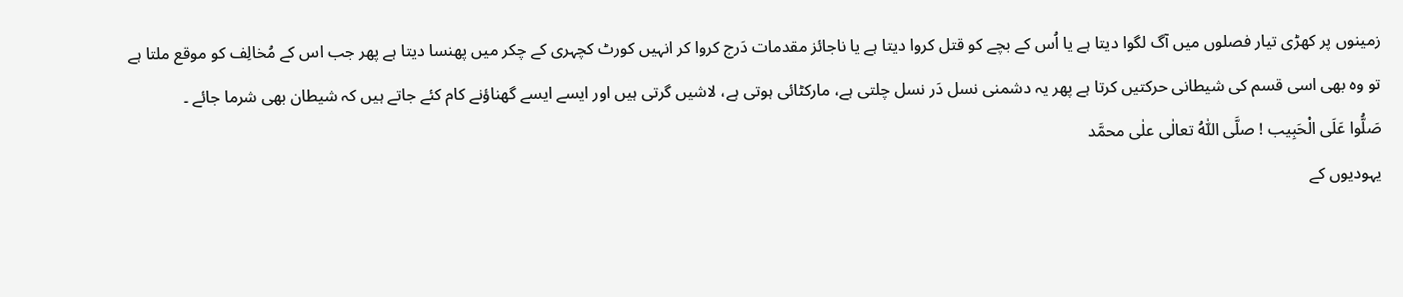زمینوں پر کھڑی تیار فصلوں میں آگ لگوا دیتا ہے یا اُس کے بچے کو قتل کروا دیتا ہے یا ناجائز مقدمات دَرج کروا کر انہیں کورٹ کچہری کے چکر میں پھنسا دیتا ہے پھر جب اس کے مُخالِف کو موقع ملتا ہے تو وہ بھی اسی قسم کی شیطانی حرکتیں کرتا ہے پھر یہ دشمنی نسل دَر نسل چلتی ہے، مارکٹائی ہوتی ہے، لاشیں گرتی ہیں اور ایسے ایسے گھناؤنے کام کئے جاتے ہیں کہ شیطان بھی شرما جائے ۔
صَلُّوا عَلَی الْحَبِیب ! صلَّی اللّٰہُ تعالٰی علٰی محمَّد
یہودیوں کے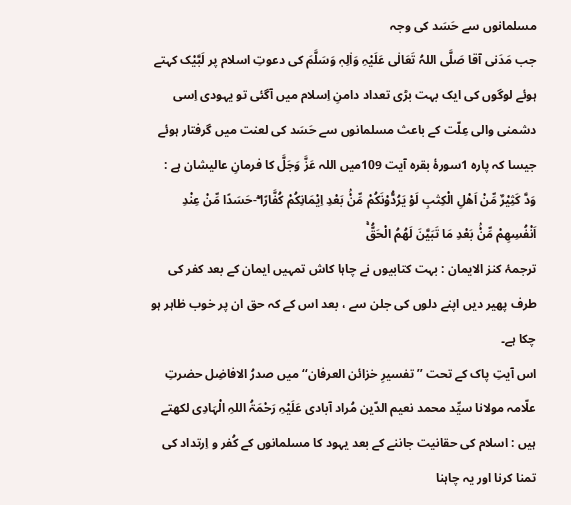مسلمانوں سے حَسَد کی وجہ
جب مَدَنی آقا صَلَّی اللہُ تَعَالٰی عَلَیْہِ وَاٰلِہٖ وَسَلَّمَ کی دعوتِ اسلام پر لَبَّیْک کہتے ہوئے لوگوں کی ایک بہت بڑی تعداد دامنِ اِسلام میں آگئی تو یہودی اِسی دشمنی والی عِلّت کے باعث مسلمانوں سے حَسَد کی لعنت میں گرفتار ہوئے جیسا کہ پارہ 1سورۂ بقرہ آیت 109میں اللہ عَزَّ وَجَلَّ کا فرمانِ عالیشان ہے :
وَدَّ كَثِیْرٌ مِّنْ اَهْلِ الْكِتٰبِ لَوْ یَرُدُّوْنَكُمْ مِّنْۢ بَعْدِ اِیْمَانِكُمْ كُفَّارًا ۚۖ-حَسَدًا مِّنْ عِنْدِ اَنْفُسِهِمْ مِّنْۢ بَعْدِ مَا تَبَیَّنَ لَهُمُ الْحَقُّۚ
ترجمۂ کنز الایمان : بہت کتابیوں نے چاہا کاش تمہیں ایمان کے بعد کفر کی طرف پھیر دیں اپنے دلوں کی جلن سے ، بعد اس کے کہ حق ان پر خوب ظاہر ہو چکا ہے۔
اس آیتِ پاک کے تحت ’’ تفسیرِ خزائن العرفان‘‘ میں صدرُ الافاضِل حضرتِ علّامہ مولانا سیِّد محمد نعیم الدّین مُراد آبادی عَلَیْہِ رَحْمَۃُ اللہِ الْہَادِی لکھتے ہیں : اسلام کی حقانیت جاننے کے بعد یہود کا مسلمانوں کے کُفر و اِرتداد کی تمنا کرنا اور یہ چاہنا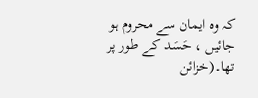کہ وہ ایمان سے محروم ہو جائیں ، حَسَد کے طور پر تھا۔(خزائن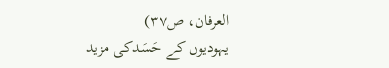العرفان، ص۳۷)
یہودیوں کے حَسَدکی مزید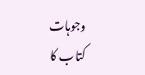وجوہات
کتاب کا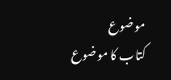موضوع
کتاب کا موضوع